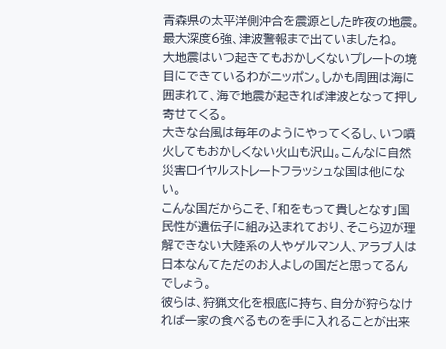青森県の太平洋側沖合を震源とした昨夜の地震。最大深度6強、津波警報まで出ていましたね。
大地震はいつ起きてもおかしくないプレートの境目にできているわがニッポン。しかも周囲は海に囲まれて、海で地震が起きれば津波となって押し寄せてくる。
大きな台風は毎年のようにやってくるし、いつ噴火してもおかしくない火山も沢山。こんなに自然災害ロイヤルストレートフラッシュな国は他にない。
こんな国だからこそ、「和をもって貴しとなす」国民性が遺伝子に組み込まれており、そこら辺が理解できない大陸系の人やゲルマン人、アラブ人は日本なんてただのお人よしの国だと思ってるんでしょう。
彼らは、狩猟文化を根底に持ち、自分が狩らなければ一家の食べるものを手に入れることが出来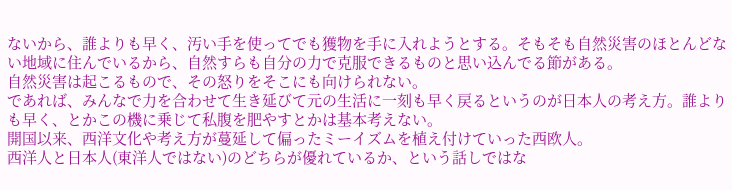ないから、誰よりも早く、汚い手を使ってでも獲物を手に入れようとする。そもそも自然災害のほとんどない地域に住んでいるから、自然すらも自分の力で克服できるものと思い込んでる節がある。
自然災害は起こるもので、その怒りをそこにも向けられない。
であれば、みんなで力を合わせて生き延びて元の生活に一刻も早く戻るというのが日本人の考え方。誰よりも早く、とかこの機に乗じて私腹を肥やすとかは基本考えない。
開国以来、西洋文化や考え方が蔓延して偏ったミーイズムを植え付けていった西欧人。
西洋人と日本人(東洋人ではない)のどちらが優れているか、という話しではな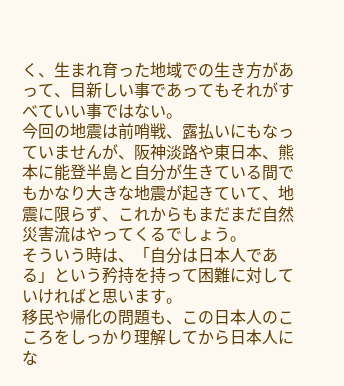く、生まれ育った地域での生き方があって、目新しい事であってもそれがすべていい事ではない。
今回の地震は前哨戦、露払いにもなっていませんが、阪神淡路や東日本、熊本に能登半島と自分が生きている間でもかなり大きな地震が起きていて、地震に限らず、これからもまだまだ自然災害流はやってくるでしょう。
そういう時は、「自分は日本人である」という矜持を持って困難に対していければと思います。
移民や帰化の問題も、この日本人のこころをしっかり理解してから日本人にな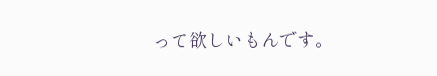って欲しいもんです。